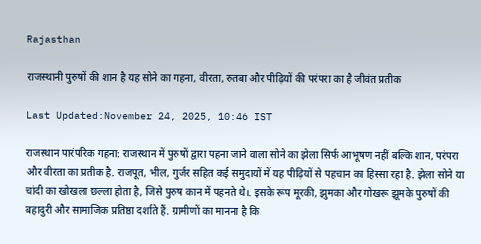Rajasthan

राजस्थानी पुरुषों की शान है यह सोने का गहना, वीरता, रुतबा और पीढ़ियों की परंपरा का है जीवंत प्रतीक

Last Updated:November 24, 2025, 10:46 IST

राजस्थान पारंपरिक गहना: राजस्थान में पुरुषों द्वारा पहना जाने वाला सोने का झेला सिर्फ आभूषण नहीं बल्कि शान, परंपरा और वीरता का प्रतीक है. राजपूत, भील, गुर्जर सहित कई समुदायों में यह पीढ़ियों से पहचान का हिस्सा रहा है. झेला सोने या चांदी का खोखला छल्ला होता है, जिसे पुरुष कान में पहनते थे।. इसके रूप मूरकी, झुमका और गोखरू झूमके पुरुषों की बहादुरी और सामाजिक प्रतिष्ठा दर्शाते हैं. ग्रामीणों का मानना है कि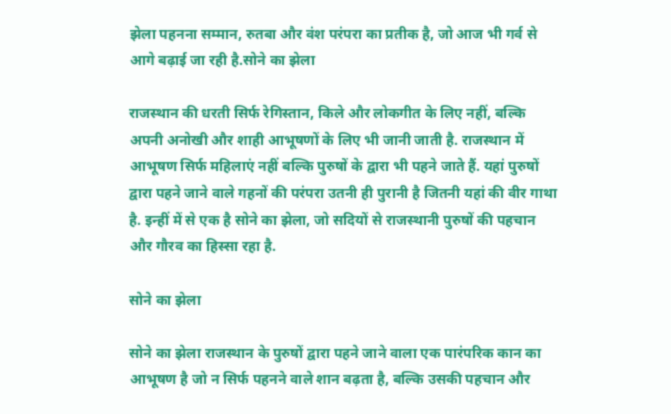झेला पहनना सम्मान, रुतबा और वंश परंपरा का प्रतीक है, जो आज भी गर्व से आगे बढ़ाई जा रही है.सोने का झेला

राजस्थान की धरती सिर्फ रेगिस्तान, किले और लोकगीत के लिए नहीं, बल्कि अपनी अनोखी और शाही आभूषणों के लिए भी जानी जाती है. राजस्थान में आभूषण सिर्फ महिलाएं नहीं बल्कि पुरुषों के द्वारा भी पहने जाते हैं. यहां पुरुषों द्वारा पहने जाने वाले गहनों की परंपरा उतनी ही पुरानी है जितनी यहां की वीर गाथा है. इन्हीं में से एक है सोने का झेला, जो सदियों से राजस्थानी पुरुषों की पहचान और गौरव का हिस्सा रहा है.

सोने का झेला

सोने का झेला राजस्थान के पुरुषों द्वारा पहने जाने वाला एक पारंपरिक कान का आभूषण है जो न सिर्फ पहनने वाले शान बढ़ता है, बल्कि उसकी पहचान और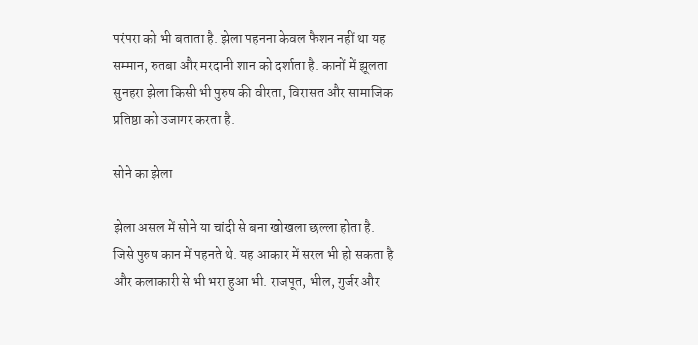परंपरा को भी बताता है. झेला पहनना केवल फैशन नहीं था यह सम्मान, रुतबा और मरदानी शान को दर्शाता है. कानों में झूलता सुनहरा झेला किसी भी पुरुष की वीरता, विरासत और सामाजिक प्रतिष्ठा को उजागर करता है.

सोने का झेला

झेला असल में सोने या चांदी से बना खोखला छल्ला होता है. जिसे पुरुष कान में पहनते थे. यह आकार में सरल भी हो सकता है और कलाकारी से भी भरा हुआ भी. राजपूत, भील, गुर्जर और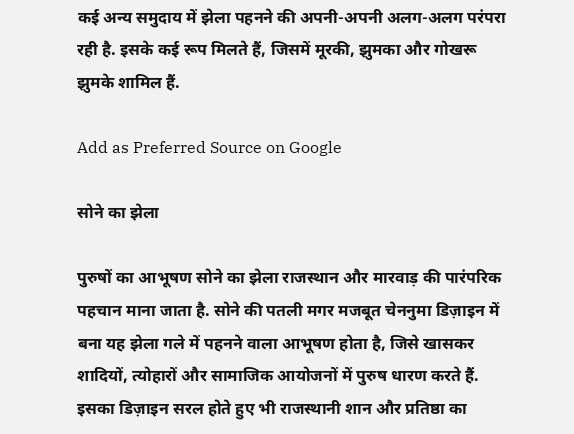कई अन्य समुदाय में झेला पहनने की अपनी-अपनी अलग-अलग परंपरा रही है. इसके कई रूप मिलते हैं, जिसमें मूरकी, झुमका और गोखरू झुमके शामिल हैं.

Add as Preferred Source on Google

सोने का झेला

पुरुषों का आभूषण सोने का झेला राजस्थान और मारवाड़ की पारंपरिक पहचान माना जाता है. सोने की पतली मगर मजबूत चेननुमा डिज़ाइन में बना यह झेला गले में पहनने वाला आभूषण होता है, जिसे खासकर शादियों, त्योहारों और सामाजिक आयोजनों में पुरुष धारण करते हैं. इसका डिज़ाइन सरल होते हुए भी राजस्थानी शान और प्रतिष्ठा का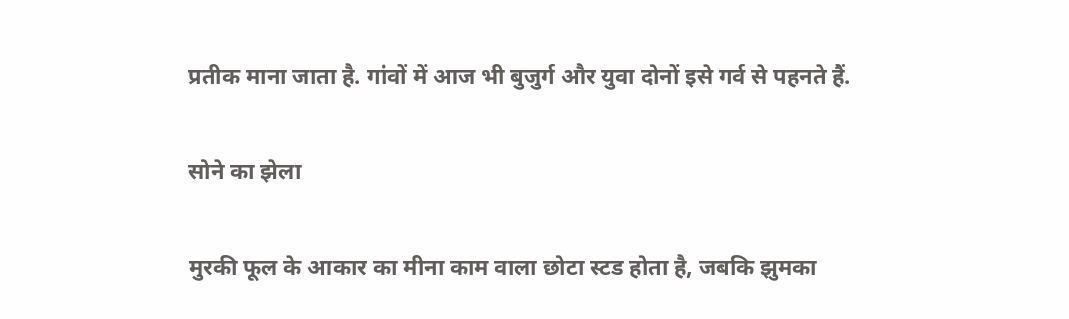प्रतीक माना जाता है. गांवों में आज भी बुजुर्ग और युवा दोनों इसे गर्व से पहनते हैं.

सोने का झेला

मुरकी फूल के आकार का मीना काम वाला छोटा स्टड होता है, जबकि झुमका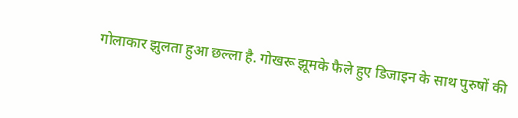गोलाकार झुलता हुआ छल्ला है. गोखरू झूमके फैले हुए डिजाइन के साथ पुरुषों की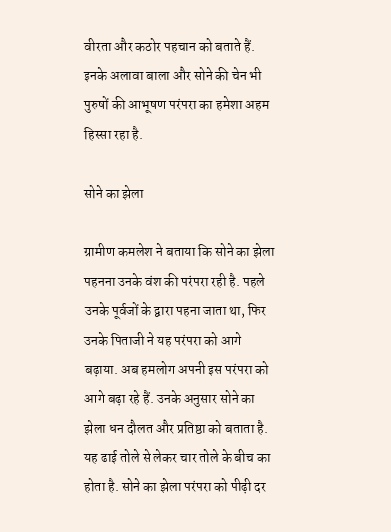वीरता और कठोर पहचान को बताते हैं. इनके अलावा बाला और सोने की चेन भी पुरुषों की आभूषण परंपरा का हमेशा अहम हिस्सा रहा है.

सोने का झेला

ग्रामीण कमलेश ने बताया कि सोने का झेला पहनना उनके वंश की परंपरा रही है. पहले उनके पूर्वजों के द्वारा पहना जाता था, फिर उनके पिताजी ने यह परंपरा को आगे बढ़ाया. अब हमलोग अपनी इस परंपरा को आगे बढ़ा रहे हैं. उनके अनुसार सोने का झेला धन दौलत और प्रतिष्ठा को बताता है. यह ढाई तोले से लेकर चार तोले के बीच का होता है. सोने का झेला परंपरा को पीढ़ी दर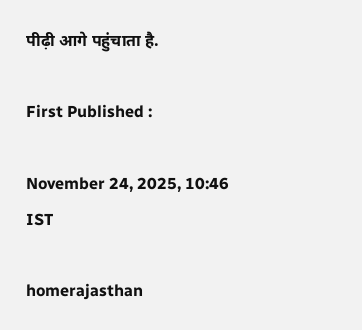पीढ़ी आगे पहुंचाता है.

First Published :

November 24, 2025, 10:46 IST

homerajasthan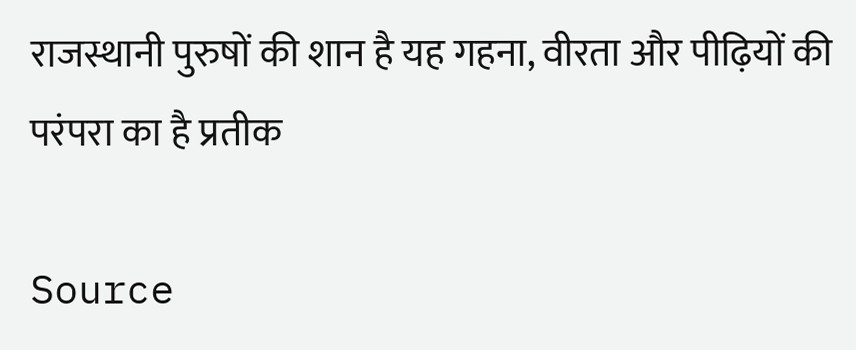राजस्थानी पुरुषों की शान है यह गहना, वीरता और पीढ़ियों की परंपरा का है प्रतीक

Source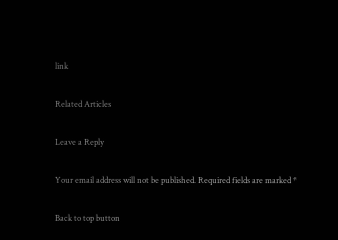link

Related Articles

Leave a Reply

Your email address will not be published. Required fields are marked *

Back to top button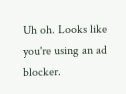Uh oh. Looks like you're using an ad blocker.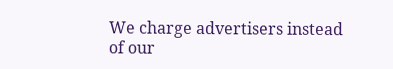We charge advertisers instead of our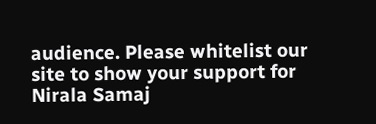audience. Please whitelist our site to show your support for Nirala Samaj